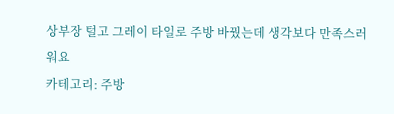상부장 털고 그레이 타일로 주방 바꿨는데 생각보다 만족스러워요
카테고리: 주방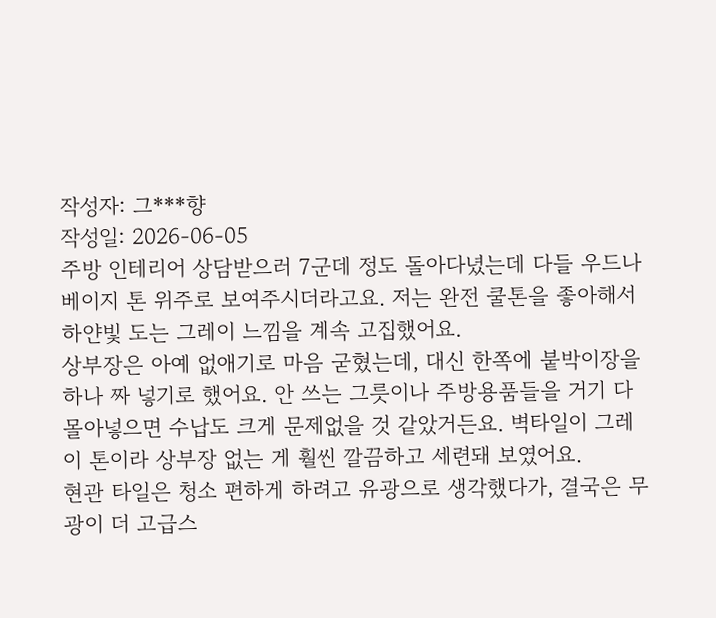작성자: 그***향
작성일: 2026-06-05
주방 인테리어 상담받으러 7군데 정도 돌아다녔는데 다들 우드나 베이지 톤 위주로 보여주시더라고요. 저는 완전 쿨톤을 좋아해서 하얀빛 도는 그레이 느낌을 계속 고집했어요.
상부장은 아예 없애기로 마음 굳혔는데, 대신 한쪽에 붙박이장을 하나 짜 넣기로 했어요. 안 쓰는 그릇이나 주방용품들을 거기 다 몰아넣으면 수납도 크게 문제없을 것 같았거든요. 벽타일이 그레이 톤이라 상부장 없는 게 훨씬 깔끔하고 세련돼 보였어요.
현관 타일은 청소 편하게 하려고 유광으로 생각했다가, 결국은 무광이 더 고급스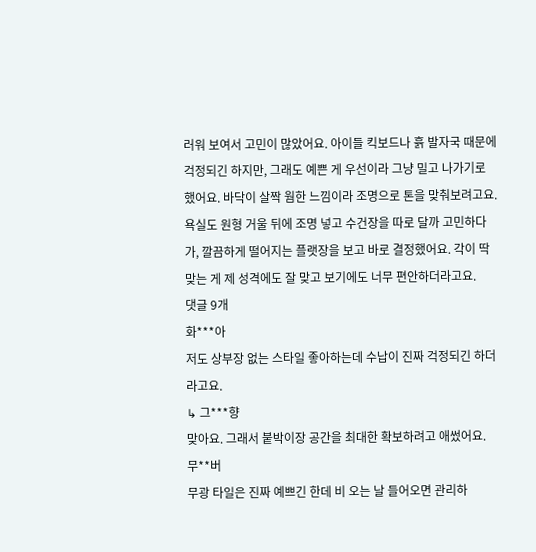러워 보여서 고민이 많았어요. 아이들 킥보드나 흙 발자국 때문에 걱정되긴 하지만, 그래도 예쁜 게 우선이라 그냥 밀고 나가기로 했어요. 바닥이 살짝 웜한 느낌이라 조명으로 톤을 맞춰보려고요.
욕실도 원형 거울 뒤에 조명 넣고 수건장을 따로 달까 고민하다가, 깔끔하게 떨어지는 플랫장을 보고 바로 결정했어요. 각이 딱 맞는 게 제 성격에도 잘 맞고 보기에도 너무 편안하더라고요.
댓글 9개
화***아
저도 상부장 없는 스타일 좋아하는데 수납이 진짜 걱정되긴 하더라고요.
↳ 그***향
맞아요. 그래서 붙박이장 공간을 최대한 확보하려고 애썼어요.
무**버
무광 타일은 진짜 예쁘긴 한데 비 오는 날 들어오면 관리하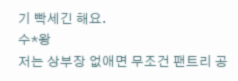기 빡세긴 해요.
수*왕
저는 상부장 없애면 무조건 팬트리 공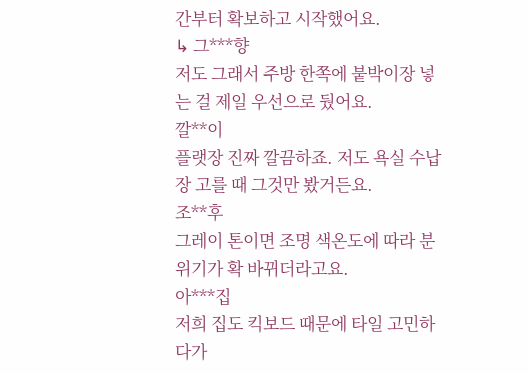간부터 확보하고 시작했어요.
↳ 그***향
저도 그래서 주방 한쪽에 붙박이장 넣는 걸 제일 우선으로 뒀어요.
깔**이
플랫장 진짜 깔끔하죠. 저도 욕실 수납장 고를 때 그것만 봤거든요.
조**후
그레이 톤이면 조명 색온도에 따라 분위기가 확 바뀌더라고요.
아***집
저희 집도 킥보드 때문에 타일 고민하다가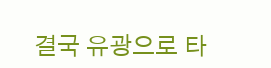결국 유광으로 타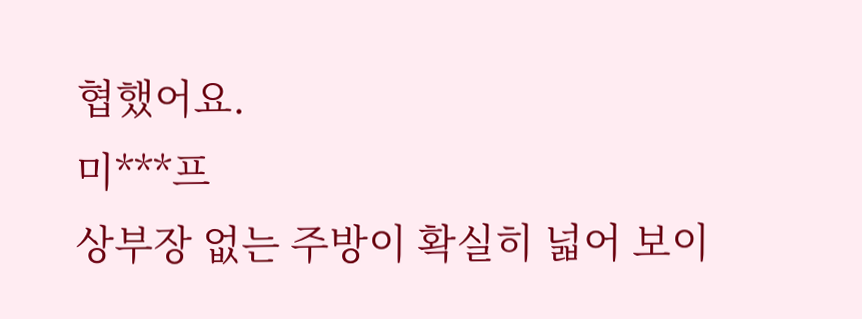협했어요.
미***프
상부장 없는 주방이 확실히 넓어 보이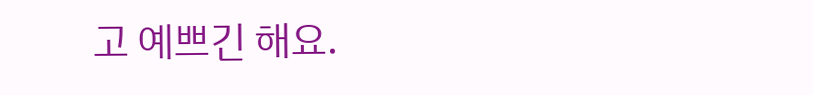고 예쁘긴 해요.